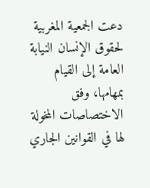دعت الجمعية المغربية لحقوق الإنسان النيابة العامة إلى القيام بمهامها، وفق الاختصاصات المخولة لها في القوانين الجاري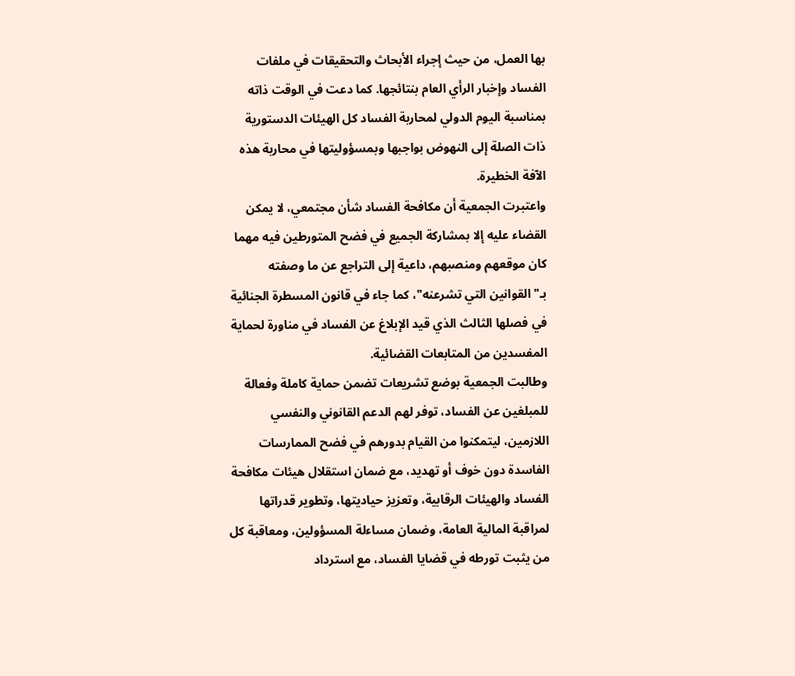بها العمل، من حيث إجراء الأبحاث والتحقيقات في ملفات الفساد وإخبار الرأي العام بنتائجها. كما دعت في الوقت ذاته بمناسبة اليوم الدولي لمحاربة الفساد كل الهيئات الدستورية ذات الصلة إلى النهوض بواجبها وبمسؤوليتها في محاربة هذه الآفة الخطيرة.
واعتبرت الجمعية أن مكافحة الفساد شأن مجتمعي، لا يمكن القضاء عليه إلا بمشاركة الجميع في فضح المتورطين فيه مهما كان موقعهم ومنصبهم، داعية إلى التراجع عن ما وصفته بـ"القوانين التي تشرعنه"، كما جاء في قانون المسطرة الجنائية في فصلها الثالث الذي قيد الإبلاغ عن الفساد في مناورة لحماية المفسدين من المتابعات القضائية.
وطالبت الجمعية بوضع تشريعات تضمن حماية كاملة وفعالة للمبلغين عن الفساد، توفر لهم الدعم القانوني والنفسي اللازمين، ليتمكنوا من القيام بدورهم في فضح الممارسات الفاسدة دون خوف أو تهديد، مع ضمان استقلال هيئات مكافحة الفساد والهيئات الرقابية، وتعزيز حياديتها، وتطوير قدراتها لمراقبة المالية العامة، وضمان مساءلة المسؤولين، ومعاقبة كل من يثبت تورطه في قضايا الفساد، مع استرداد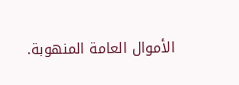الأموال العامة المنهوبة.